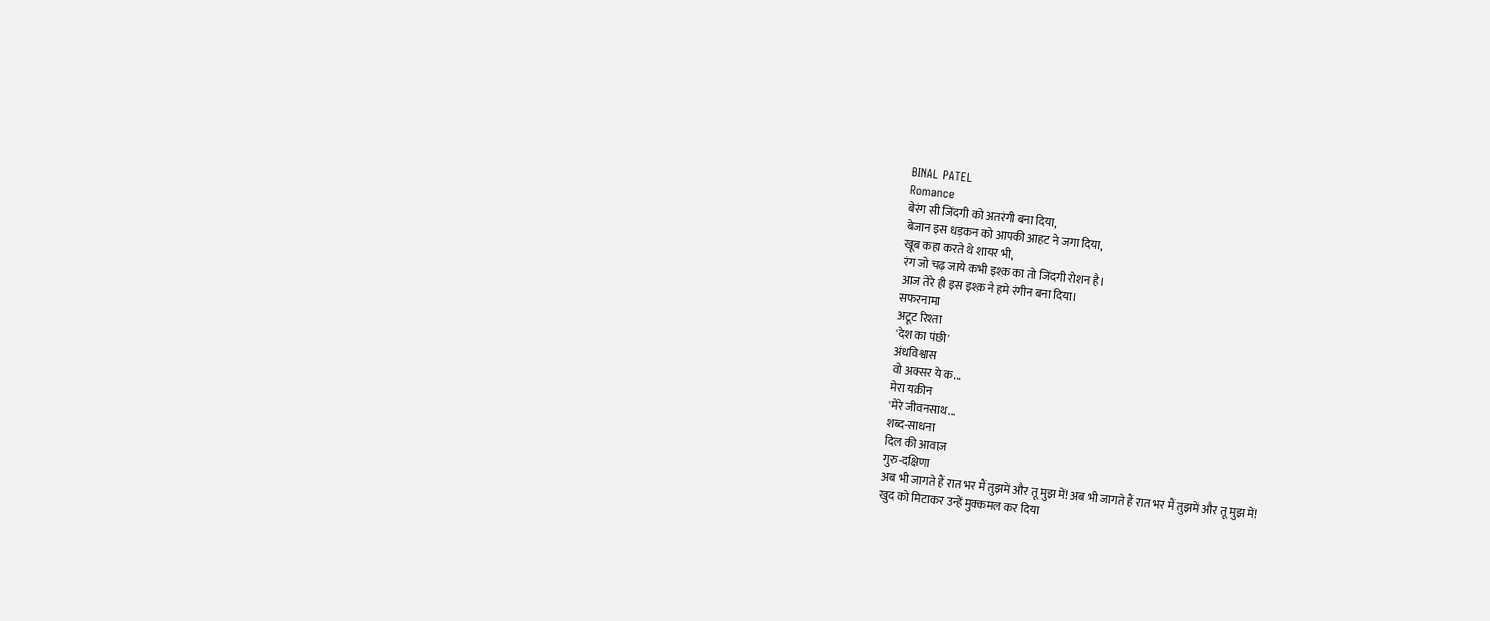BINAL PATEL
Romance
बेरंग सी जिंदगी को अतरंगी बना दिया,
बेजान इस धड़कन को आपकी आहट ने जगा दिया,
खूब कहा करते थे शायर भी,
रंग जो चढ़ जाये कभी इश्क़ का तो जिंदगी रोशन है।
आज तेरे ही इस इश्क़ ने हमे रंगीन बना दिया।
सफरनामा
अटूट रिश्ता
'देश का पंछी'
अंधविश्वास
वो अक्सर ये क...
मेरा यक़ीन
'मेरे जीवनसाथ...
शब्द-साधना
दिल की आवाज़
गुरु-दक्षिणा
अब भी जागते हैं रात भर मैं तुझमें और तू मुझ में! अब भी जागते हैं रात भर मैं तुझमें और तू मुझ में!
खुद को मिटाकर उन्हें मुक्कमल कर दिया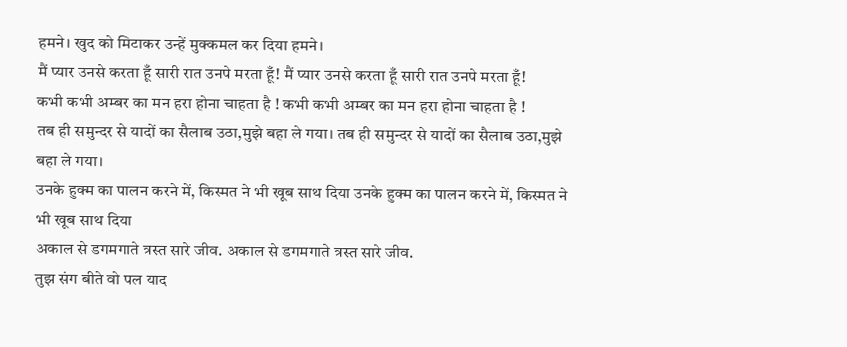हमने। खुद को मिटाकर उन्हें मुक्कमल कर दिया हमने।
मैं प्यार उनसे करता हूँ सारी रात उनपे मरता हूँ! मैं प्यार उनसे करता हूँ सारी रात उनपे मरता हूँ!
कभी कभी अम्बर का मन हरा होना चाहता है ! कभी कभी अम्बर का मन हरा होना चाहता है !
तब ही समुन्दर से यादों का सैलाब उठा,मुझे बहा ले गया। तब ही समुन्दर से यादों का सैलाब उठा,मुझे बहा ले गया।
उनके हुक्म का पालन करने में, किस्मत ने भी खूब साथ दिया उनके हुक्म का पालन करने में, किस्मत ने भी खूब साथ दिया
अकाल से डगमगाते त्रस्त सारे जीव. अकाल से डगमगाते त्रस्त सारे जीव.
तुझ संग बीते वो पल याद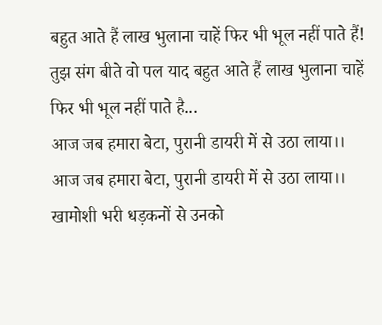बहुत आते हैं लाख भुलाना चाहें फिर भी भूल नहीं पाते हैं! तुझ संग बीते वो पल याद बहुत आते हैं लाख भुलाना चाहें फिर भी भूल नहीं पाते है...
आज जब हमारा बेटा, पुरानी डायरी में से उठा लाया।। आज जब हमारा बेटा, पुरानी डायरी में से उठा लाया।।
खामोशी भरी धड़कनों से उनको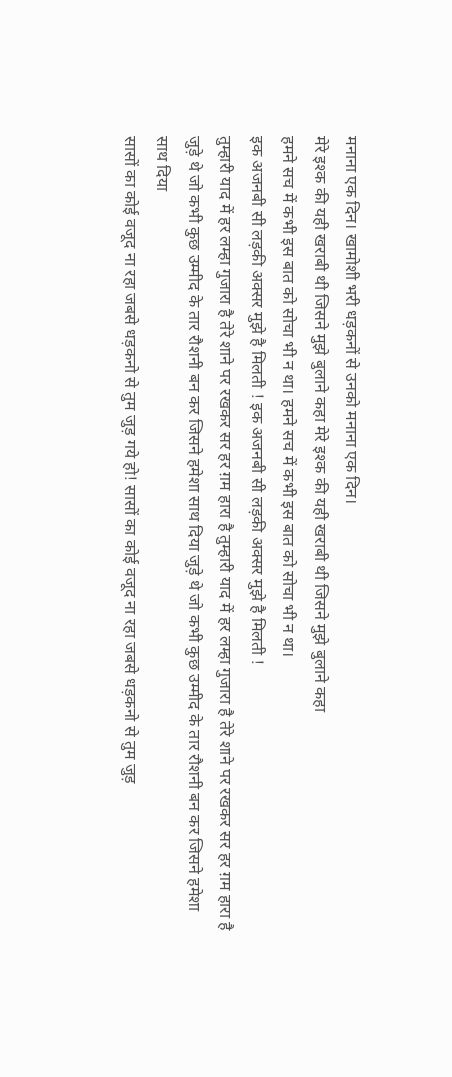मनाना एक दिन। खामोशी भरी धड़कनों से उनको मनाना एक दिन।
मेरे इश्क की यही खराबी थी जिसने मुझे बुलाने कहा मेरे इश्क की यही खराबी थी जिसने मुझे बुलाने कहा
हमने सच में कभी इस बात को सोचा भी न था। हमने सच में कभी इस बात को सोचा भी न था।
इक अजनबी सी लड़की अक्सर मुझे है मिलती ! इक अजनबी सी लड़की अक्सर मुझे है मिलती !
तुम्हारी याद में हर लम्हा गुजारा है तेरे शाने पर रखकर सर हर ग़म हारा है तुम्हारी याद में हर लम्हा गुजारा है तेरे शाने पर रखकर सर हर ग़म हारा है
जुड़े थे जो कभी कुछ उम्मीद के तार रौशनी बन कर जिसने हमेशा साथ दिया जुड़े थे जो कभी कुछ उम्मीद के तार रौशनी बन कर जिसने हमेशा साथ दिया
सासों का कोई वजूद ना रहा जबसे धड़कनो से तुम जुड़ गये हो! सासों का कोई वजूद ना रहा जबसे धड़कनो से तुम जुड़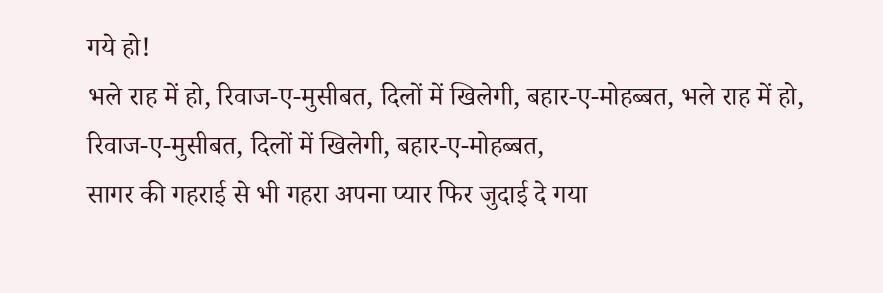गये हो!
भले राह में हो, रिवाज-ए-मुसीबत, दिलों में खिलेगी, बहार-ए-मोहब्बत, भले राह में हो, रिवाज-ए-मुसीबत, दिलों में खिलेगी, बहार-ए-मोहब्बत,
सागर की गहराई से भी गहरा अपना प्यार फिर जुदाई दे गया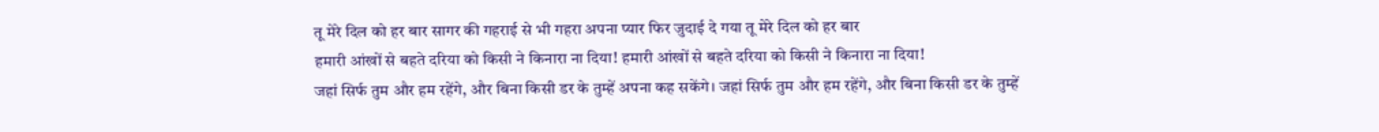तू मेरे दिल को हर बार सागर की गहराई से भी गहरा अपना प्यार फिर जुदाई दे गया तू मेरे दिल को हर बार
हमारी आंखों से बहते दरिया को किसी ने किनारा ना दिया! हमारी आंखों से बहते दरिया को किसी ने किनारा ना दिया!
जहां सिर्फ तुम और हम रहेंगे, और बिना किसी डर के तुम्हें अपना कह सकेंगे। जहां सिर्फ तुम और हम रहेंगे, और बिना किसी डर के तुम्हें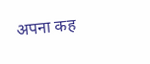अपना कह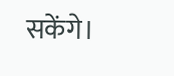सकेंगे।